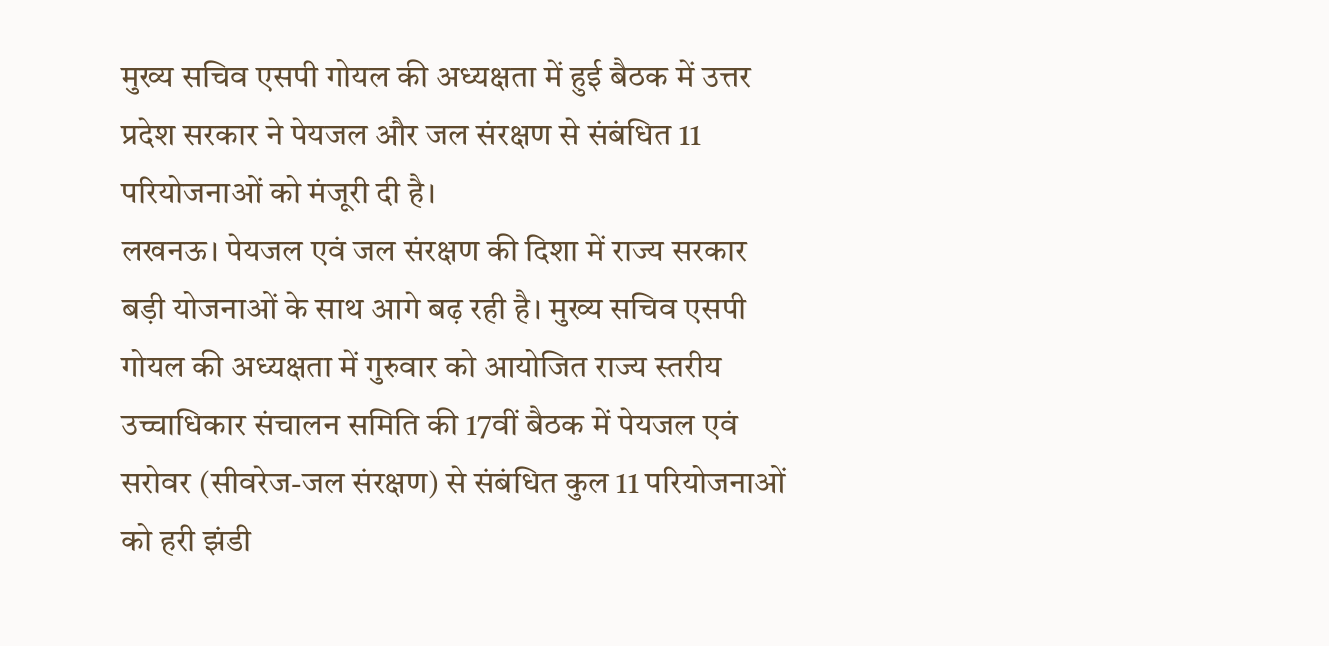मुख्य सचिव एसपी गोयल की अध्यक्षता में हुई बैठक में उत्तर प्रदेश सरकार ने पेयजल और जल संरक्षण से संबंधित 11 परियोजनाओं को मंजूरी दी है।
लखनऊ। पेयजल एवं जल संरक्षण की दिशा में राज्य सरकार बड़ी योजनाओं के साथ आगे बढ़ रही है। मुख्य सचिव एसपी गोयल की अध्यक्षता में गुरुवार को आयोजित राज्य स्तरीय उच्चाधिकार संचालन समिति की 17वीं बैठक में पेयजल एवं सरोवर (सीवरेज-जल संरक्षण) से संबंधित कुल 11 परियोजनाओं को हरी झंडी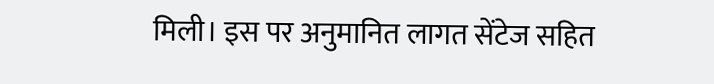मिली। इस पर अनुमानित लागत सेंटेज सहित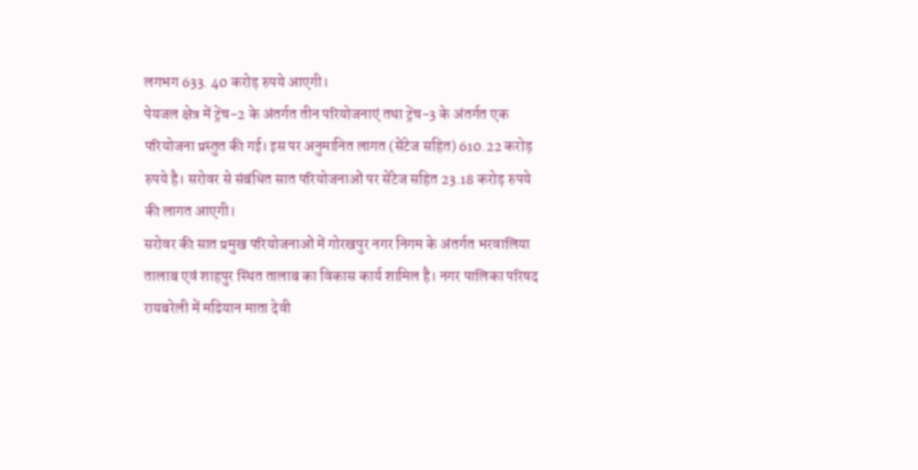लगभग 633. 40 करोड़ रुपये आएगी।
पेयजल क्षेत्र में ट्रेंच-2 के अंतर्गत तीन परियोजनाएं तथा ट्रेंच-3 के अंतर्गत एक परियोजना प्रस्तुत की गई। इस पर अनुमानित लागत (सेंटेज सहित) 610.22 करोड़ रुपये है। सरोवर से संबंधित सात परियोजनाओं पर सेंटेज सहित 23.18 करोड़ रुपये की लागत आएगी।
सरोवर की सात प्रमुख परियोजनाओं में गोरखपुर नगर निगम के अंतर्गत भरवालिया तालाब एवं शाहपुर स्थित तालाब का विकास कार्य शामिल है। नगर पालिका परिषद रायबरेली में मढियान माता देवी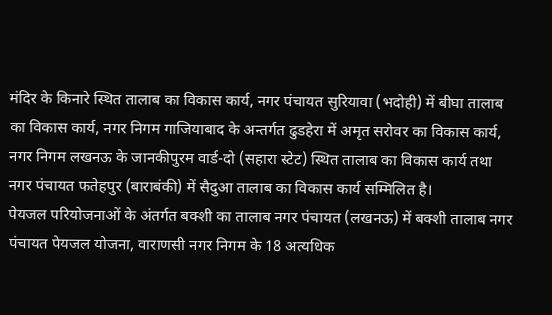मंदिर के किनारे स्थित तालाब का विकास कार्य, नगर पंचायत सुरियावा (भदोही) में बीघा तालाब का विकास कार्य, नगर निगम गाजियाबाद के अन्तर्गत ढुडहेरा में अमृत सरोवर का विकास कार्य, नगर निगम लखनऊ के जानकीपुरम वार्ड-दो (सहारा स्टेट) स्थित तालाब का विकास कार्य तथा नगर पंचायत फतेहपुर (बाराबंकी) में सैदुआ तालाब का विकास कार्य सम्मिलित है।
पेयजल परियोजनाओं के अंतर्गत बक्शी का तालाब नगर पंचायत (लखनऊ) में बक्शी तालाब नगर पंचायत पेयजल योजना, वाराणसी नगर निगम के 18 अत्यधिक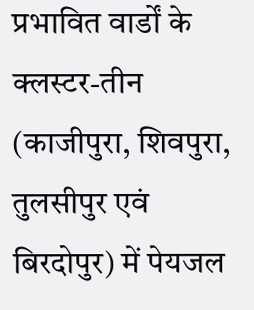प्रभावित वार्डों के क्लस्टर-तीन (काजीपुरा, शिवपुरा, तुलसीपुर एवं बिरदोपुर) में पेयजल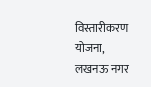विस्तारीकरण योजना, लखनऊ नगर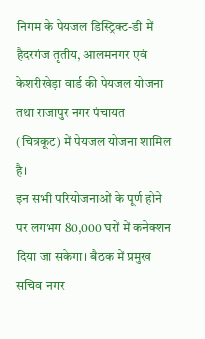निगम के पेयजल डिस्ट्रिक्ट-डी में हैदरगंज तृतीय, आलमनगर एवं केशरीखेड़ा वार्ड की पेयजल योजना तथा राजापुर नगर पंचायत (चित्रकूट) में पेयजल योजना शामिल है।
इन सभी परियोजनाओं के पूर्ण होने पर लगभग 80,000 घरों में कनेक्शन दिया जा सकेगा। बैठक में प्रमुख सचिव नगर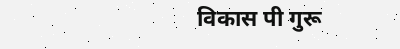विकास पी गुरू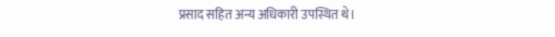प्रसाद सहित अन्य अधिकारी उपस्थित थे।